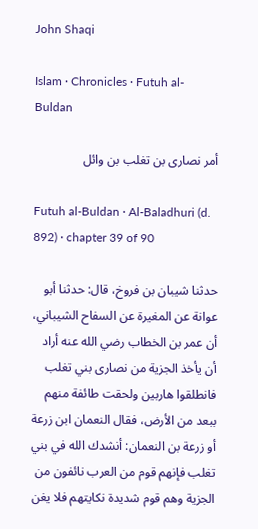John Shaqi

Islam · Chronicles · Futuh al-Buldan

أمر نصارى بن تغلب بن وائل

Futuh al-Buldan · Al-Baladhuri (d. 892) · chapter 39 of 90

حدثنا شيبان بن فروخ، قال: حدثنا أبو عوانة عن المغيرة عن السفاح الشيباني، أن عمر بن الخطاب رضي الله عنه أراد أن يأخذ الجزية من نصارى بني تغلب فانطلقوا هاربين ولحقت طائفة منهم ببعد من الأرض، فقال النعمان ابن زرعة أو زرعة بن النعمان: أنشدك الله في بني تغلب فإنهم قوم من العرب نائفون من الجزية وهم قوم شديدة نكايتهم فلا يغن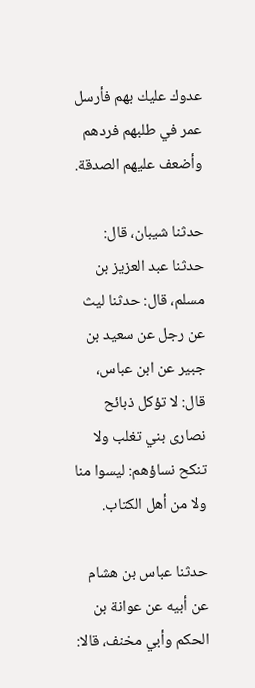عدوك عليك بهم فأرسل عمر في طلبهم فردهم وأضعف عليهم الصدقة.

حدثنا شيبان، قال: حدثنا عبد العزيز بن مسلم، قال: حدثنا ليث عن رجل عن سعيد بن جبير عن ابن عباس، قال: لا تؤكل ذبائح نصارى بني تغلب ولا تنكح نساؤهم: ليسوا منا ولا من أهل الكتاب.

حدثنا عباس بن هشام عن أبيه عن عوانة بن الحكم وأبي مخنف، قالا: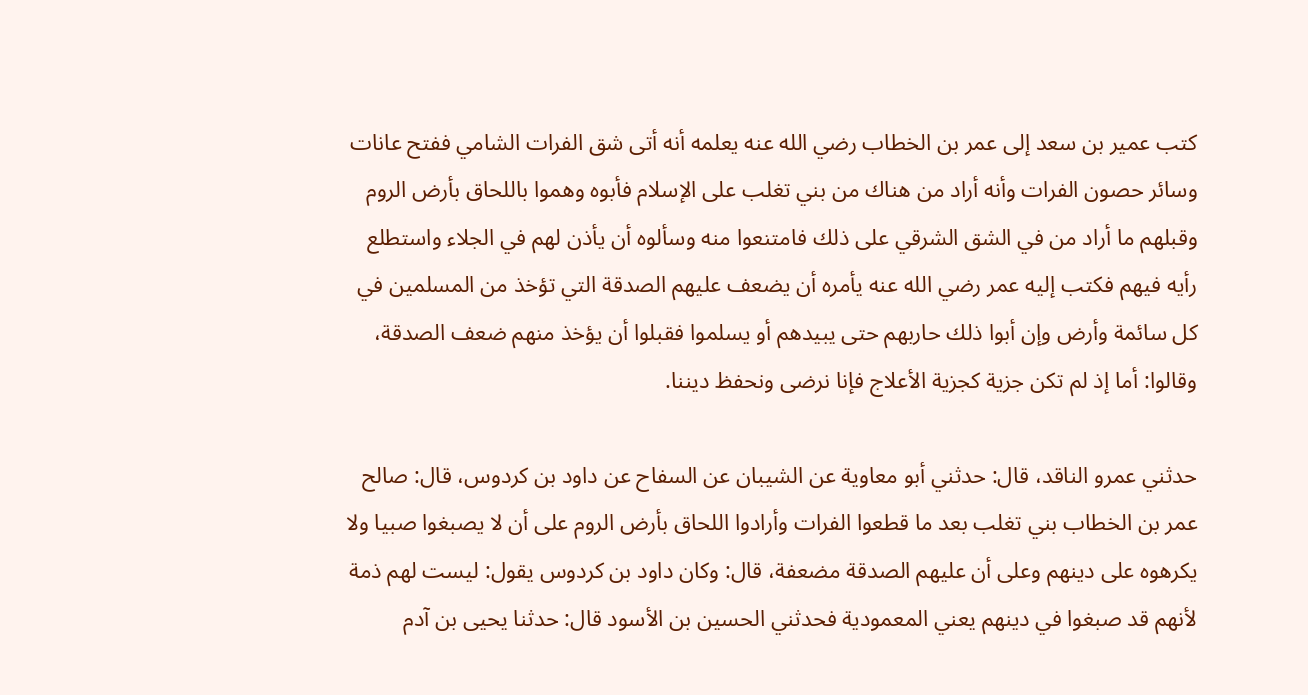كتب عمير بن سعد إلى عمر بن الخطاب رضي الله عنه يعلمه أنه أتى شق الفرات الشامي ففتح عانات وسائر حصون الفرات وأنه أراد من هناك من بني تغلب على الإسلام فأبوه وهموا باللحاق بأرض الروم وقبلهم ما أراد من في الشق الشرقي على ذلك فامتنعوا منه وسألوه أن يأذن لهم في الجلاء واستطلع رأيه فيهم فكتب إليه عمر رضي الله عنه يأمره أن يضعف عليهم الصدقة التي تؤخذ من المسلمين في كل سائمة وأرض وإن أبوا ذلك حاربهم حتى يبيدهم أو يسلموا فقبلوا أن يؤخذ منهم ضعف الصدقة، وقالوا: أما إذ لم تكن جزية كجزية الأعلاج فإنا نرضى ونحفظ ديننا.

حدثني عمرو الناقد، قال: حدثني أبو معاوية عن الشيبان عن السفاح عن داود بن كردوس، قال: صالح عمر بن الخطاب بني تغلب بعد ما قطعوا الفرات وأرادوا اللحاق بأرض الروم على أن لا يصبغوا صبيا ولا يكرهوه على دينهم وعلى أن عليهم الصدقة مضعفة، قال: وكان داود بن كردوس يقول: ليست لهم ذمة لأنهم قد صبغوا في دينهم يعني المعمودية فحدثني الحسين بن الأسود قال: حدثنا يحيى بن آدم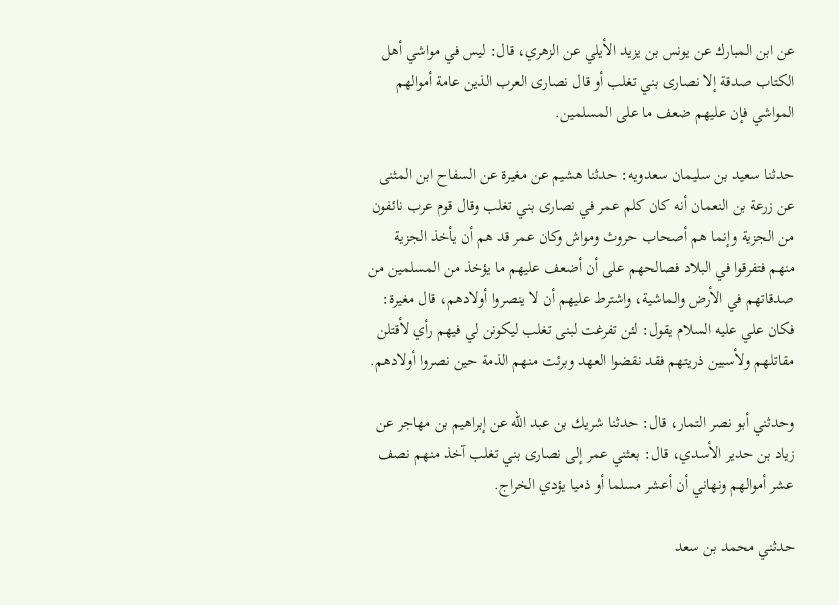عن ابن المبارك عن يونس بن يزيد الأيلي عن الزهري، قال: ليس في مواشي أهل الكتاب صدقة إلا نصارى بني تغلب أو قال نصارى العرب الذين عامة أموالهم المواشي فإن عليهم ضعف ما على المسلمين.

حدثنا سعيد بن سليمان سعدويه: حدثنا هشيم عن مغيرة عن السفاح ابن المثنى عن زرعة بن النعمان أنه كان كلم عمر في نصارى بني تغلب وقال قوم عرب نائفون من الجزية وإنما هم أصحاب حروث ومواش وكان عمر قد هم أن يأخذ الجزية منهم فتفرقوا في البلاد فصالحهم على أن أضعف عليهم ما يؤخذ من المسلمين من صدقاتهم في الأرض والماشية، واشترط عليهم أن لا ينصروا أولادهم، قال مغيرة: فكان علي عليه السلام يقول: لئن تفرغت لبنى تغلب ليكونن لي فيهم رأي لأقتلن مقاتلهم ولأسبين ذريتهم فقد نقضوا العهد وبرئت منهم الذمة حين نصروا أولادهم.

وحدثني أبو نصر التمار، قال: حدثنا شريك بن عبد الله عن إبراهيم بن مهاجر عن زياد بن حدير الأسدي، قال: بعثني عمر إلى نصارى بني تغلب آخذ منهم نصف عشر أموالهم ونهاني أن أعشر مسلما أو ذميا يؤدي الخراج.

حدثني محمد بن سعد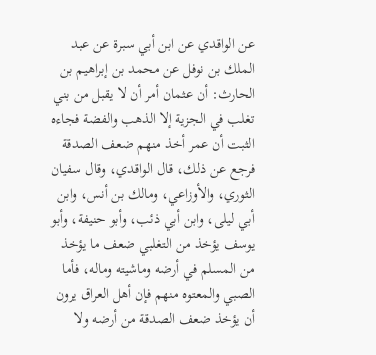عن الواقدي عن ابن أبي سبرة عن عبد الملك بن نوفل عن محمد بن إبراهيم بن الحارث: أن عثمان أمر أن لا يقبل من بني تغلب في الجزية إلا الذهب والفضة فجاءه الثبت أن عمر أخذ منهم ضعف الصدقة فرجع عن ذلك، قال الواقدي، وقال سفيان الثوري، والأوزاعي، ومالك بن أنس، وابن أبي ليلى، وابن أبي ذئب، وأبو حنيفة، وأبو يوسف يؤخذ من التغلبي ضعف ما يؤخذ من المسلم في أرضه وماشيته وماله، فأما الصبي والمعتوه منهم فإن أهل العراق يرون أن يؤخذ ضعف الصدقة من أرضه ولا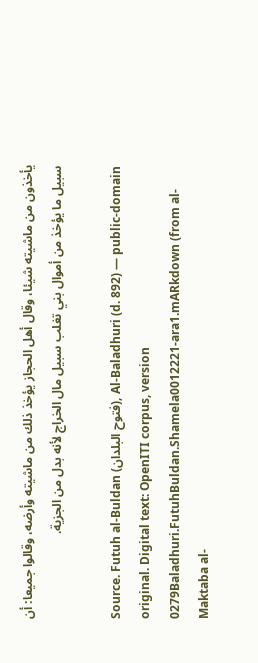يأخذون من ماشيته شيئا، وقال أهل الحجاز يؤخذ ذلك من ماشيته وأرضه، وقالوا جميعا: أن سبيل ما يؤخذ من أموال بني تغلب سبيل مال الخراج لأنه بدل من الجزية.

Source. Futuh al-Buldan (فتوح البلدان), Al-Baladhuri (d. 892) — public-domain original. Digital text: OpenITI corpus, version 0279Baladhuri.FutuhBuldan.Shamela0012221-ara1.mARkdown (from al-Maktaba al-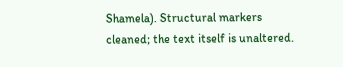Shamela). Structural markers cleaned; the text itself is unaltered.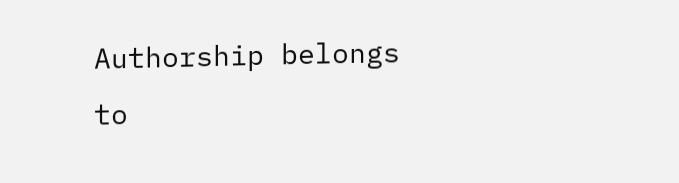Authorship belongs to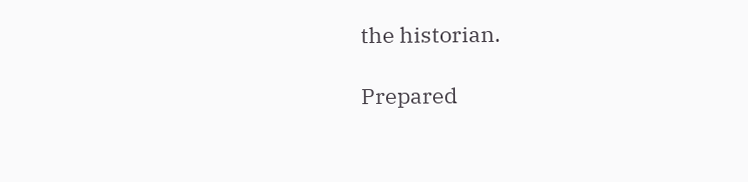the historian.

Prepared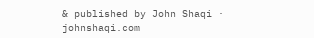& published by John Shaqi · johnshaqi.com